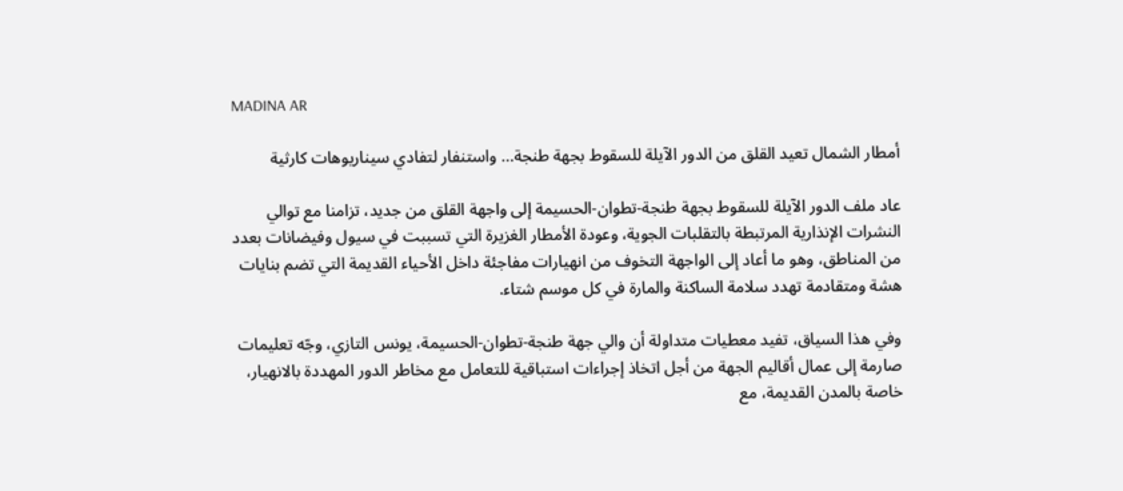MADINA AR

أمطار الشمال تعيد القلق من الدور الآيلة للسقوط بجهة طنجة… واستنفار لتفادي سيناريوهات كارثية

عاد ملف الدور الآيلة للسقوط بجهة طنجة-تطوان-الحسيمة إلى واجهة القلق من جديد، تزامنا مع توالي النشرات الإنذارية المرتبطة بالتقلبات الجوية، وعودة الأمطار الغزيرة التي تسببت في سيول وفيضانات بعدد من المناطق، وهو ما أعاد إلى الواجهة التخوف من انهيارات مفاجئة داخل الأحياء القديمة التي تضم بنايات هشة ومتقادمة تهدد سلامة الساكنة والمارة في كل موسم شتاء.

وفي هذا السياق، تفيد معطيات متداولة أن والي جهة طنجة-تطوان-الحسيمة، يونس التازي، وجّه تعليمات صارمة إلى عمال أقاليم الجهة من أجل اتخاذ إجراءات استباقية للتعامل مع مخاطر الدور المهددة بالانهيار، خاصة بالمدن القديمة، مع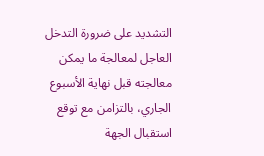التشديد على ضرورة التدخل العاجل لمعالجة ما يمكن معالجته قبل نهاية الأسبوع الجاري، بالتزامن مع توقع استقبال الجهة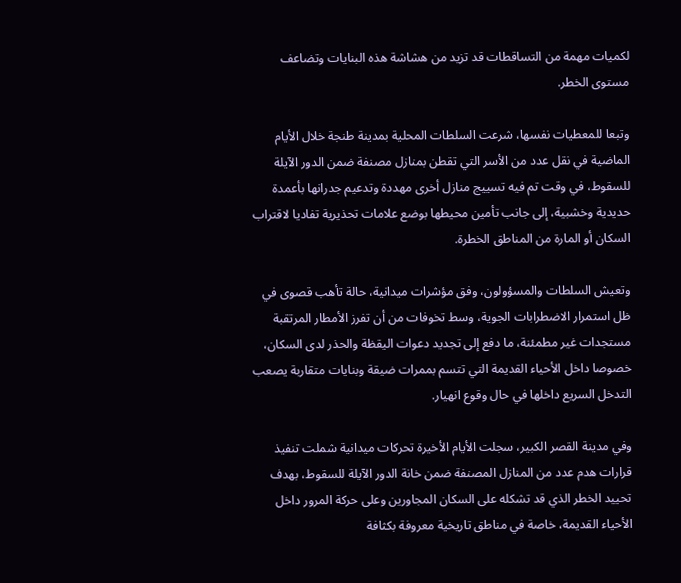لكميات مهمة من التساقطات قد تزيد من هشاشة هذه البنايات وتضاعف مستوى الخطر.

وتبعا للمعطيات نفسها، شرعت السلطات المحلية بمدينة طنجة خلال الأيام الماضية في نقل عدد من الأسر التي تقطن بمنازل مصنفة ضمن الدور الآيلة للسقوط، في وقت تم فيه تسييج منازل أخرى مهددة وتدعيم جدرانها بأعمدة حديدية وخشبية، إلى جانب تأمين محيطها بوضع علامات تحذيرية تفاديا لاقتراب السكان أو المارة من المناطق الخطرة.

وتعيش السلطات والمسؤولون، وفق مؤشرات ميدانية، حالة تأهب قصوى في ظل استمرار الاضطرابات الجوية، وسط تخوفات من أن تفرز الأمطار المرتقبة مستجدات غير مطمئنة، ما دفع إلى تجديد دعوات اليقظة والحذر لدى السكان، خصوصا داخل الأحياء القديمة التي تتسم بممرات ضيقة وبنايات متقاربة يصعب التدخل السريع داخلها في حال وقوع انهيار.

وفي مدينة القصر الكبير، سجلت الأيام الأخيرة تحركات ميدانية شملت تنفيذ قرارات هدم عدد من المنازل المصنفة ضمن خانة الدور الآيلة للسقوط، بهدف تحييد الخطر الذي قد تشكله على السكان المجاورين وعلى حركة المرور داخل الأحياء القديمة، خاصة في مناطق تاريخية معروفة بكثافة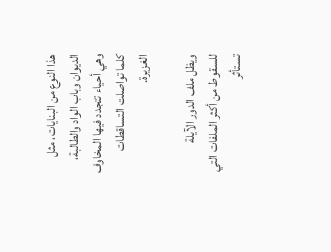هذا النوع من البنايات، مثل الديوان وباب الواد والطالبة، وهي أحياء تتجدد فيها المخاوف كلما تواصلت التساقطات الغزيرة.

ويظل ملف الدور الآيلة للسقوط من أكثر الملفات التي تستأثر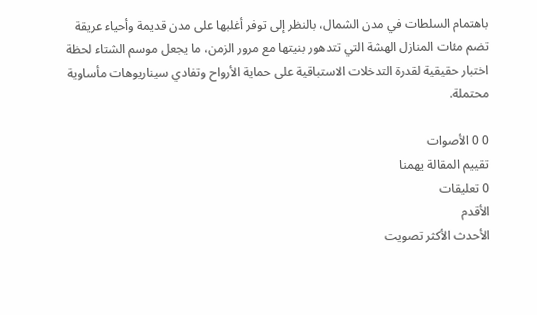باهتمام السلطات في مدن الشمال، بالنظر إلى توفر أغلبها على مدن قديمة وأحياء عريقة تضم مئات المنازل الهشة التي تتدهور بنيتها مع مرور الزمن، ما يجعل موسم الشتاء لحظة اختبار حقيقية لقدرة التدخلات الاستباقية على حماية الأرواح وتفادي سيناريوهات مأساوية محتملة.

0 0 الأصوات
تقييم المقالة يهمنا
0 تعليقات
الأقدم
الأحدث الأكثر تصويت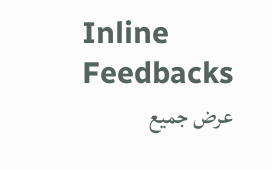Inline Feedbacks
عرض جميع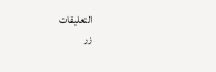التعليقات
زر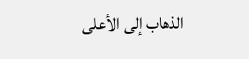الذهاب إلى الأعلى